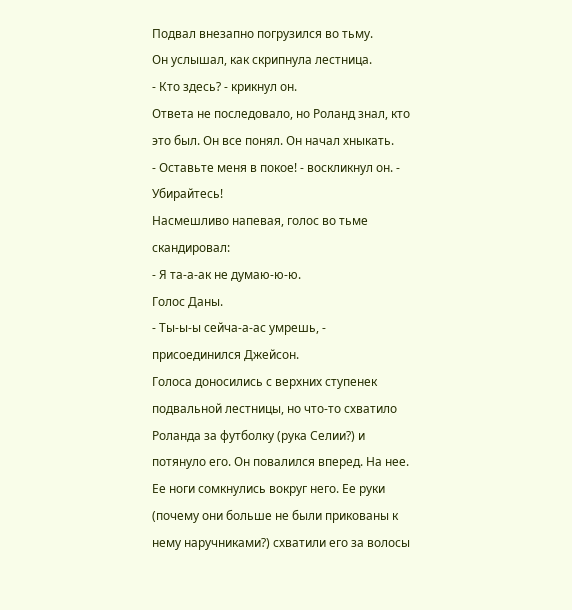Подвал внезапно погрузился во тьму.
Он услышал, как скрипнула лестница.
- Кто здесь? - крикнул он.
Ответа не последовало, но Роланд знал, кто это был. Он все понял. Он начал хныкать.
- Оставьте меня в покое! - воскликнул он. - Убирайтесь!
Насмешливо напевая, голос во тьме скандировал:
- Я та-а-ак не думаю-ю-ю.
Голос Даны.
- Ты-ы-ы сейча-а-ас умрешь, - присоединился Джейсон.
Голоса доносились с верхних ступенек подвальной лестницы, но что-то схватило Роланда за футболку (рука Селии?) и потянуло его. Он повалился вперед. На нее. Ее ноги сомкнулись вокруг него. Ее руки (почему они больше не были прикованы к нему наручниками?) схватили его за волосы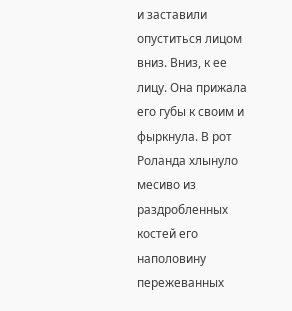и заставили опуститься лицом вниз. Вниз, к ее лицу. Она прижала его губы к своим и фыркнула. В рот Роланда хлынуло месиво из раздробленных костей его наполовину пережеванных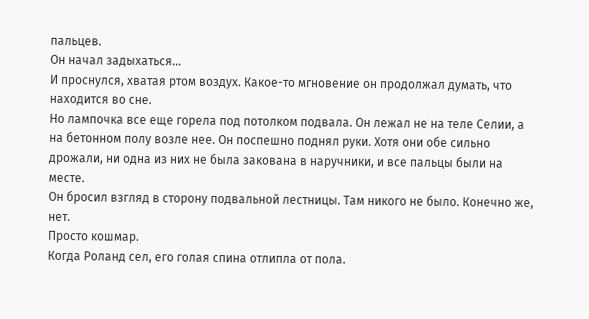пальцев.
Он начал задыхаться...
И проснулся, хватая ртом воздух. Какое-то мгновение он продолжал думать, что находится во сне.
Но лампочка все еще горела под потолком подвала. Он лежал не на теле Селии, а на бетонном полу возле нее. Он поспешно поднял руки. Хотя они обе сильно дрожали, ни одна из них не была закована в наручники, и все пальцы были на месте.
Он бросил взгляд в сторону подвальной лестницы. Там никого не было. Конечно же, нет.
Просто кошмар.
Когда Роланд сел, его голая спина отлипла от пола.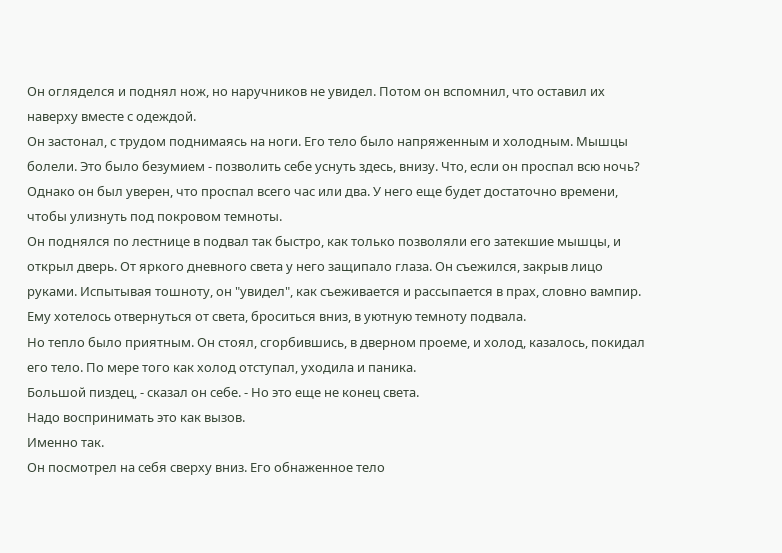Он огляделся и поднял нож, но наручников не увидел. Потом он вспомнил, что оставил их наверху вместе с одеждой.
Он застонал, с трудом поднимаясь на ноги. Его тело было напряженным и холодным. Мышцы болели. Это было безумием - позволить себе уснуть здесь, внизу. Что, если он проспал всю ночь?
Однако он был уверен, что проспал всего час или два. У него еще будет достаточно времени, чтобы улизнуть под покровом темноты.
Он поднялся по лестнице в подвал так быстро, как только позволяли его затекшие мышцы, и открыл дверь. От яркого дневного света у него защипало глаза. Он съежился, закрыв лицо руками. Испытывая тошноту, он "увидел", как съеживается и рассыпается в прах, словно вампир. Ему хотелось отвернуться от света, броситься вниз, в уютную темноту подвала.
Но тепло было приятным. Он стоял, сгорбившись, в дверном проеме, и холод, казалось, покидал его тело. По мере того как холод отступал, уходила и паника.
Большой пиздец, - сказал он себе. - Но это еще не конец света.
Надо воспринимать это как вызов.
Именно так.
Он посмотрел на себя сверху вниз. Его обнаженное тело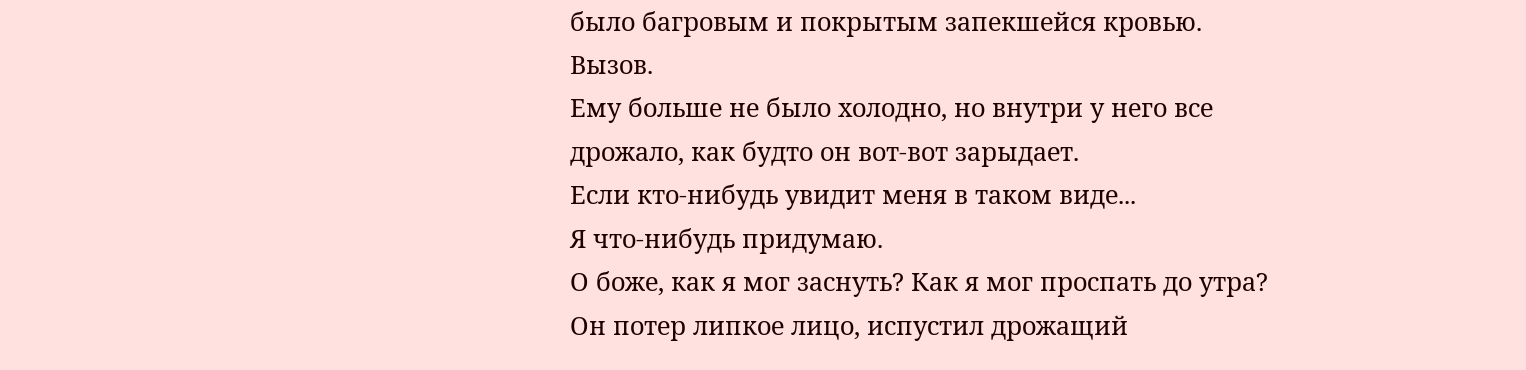было багровым и покрытым запекшейся кровью.
Вызов.
Ему больше не было холодно, но внутри у него все дрожало, как будто он вот-вот зарыдает.
Если кто-нибудь увидит меня в таком виде...
Я что-нибудь придумаю.
О боже, как я мог заснуть? Как я мог проспать до утра?
Он потер липкое лицо, испустил дрожащий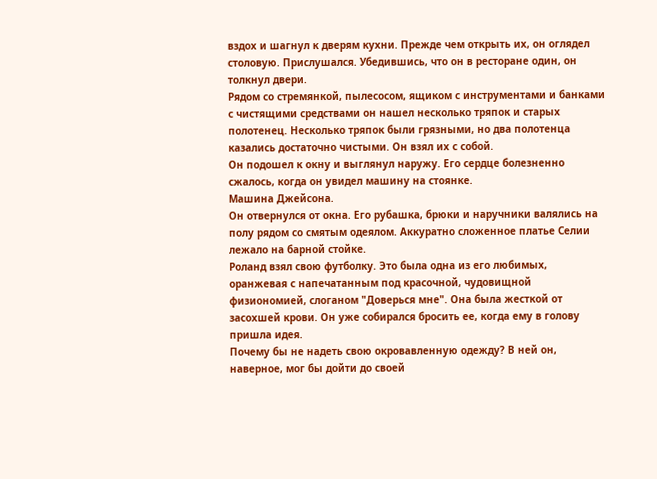вздох и шагнул к дверям кухни. Прежде чем открыть их, он оглядел столовую. Прислушался. Убедившись, что он в ресторане один, он толкнул двери.
Рядом со стремянкой, пылесосом, ящиком с инструментами и банками с чистящими средствами он нашел несколько тряпок и старых полотенец. Несколько тряпок были грязными, но два полотенца казались достаточно чистыми. Он взял их с собой.
Он подошел к окну и выглянул наружу. Его сердце болезненно сжалось, когда он увидел машину на стоянке.
Машина Джейсона.
Он отвернулся от окна. Его рубашка, брюки и наручники валялись на полу рядом со смятым одеялом. Аккуратно сложенное платье Селии лежало на барной стойке.
Роланд взял свою футболку. Это была одна из его любимых, оранжевая с напечатанным под красочной, чудовищной физиономией, слоганом "Доверься мне". Она была жесткой от засохшей крови. Он уже собирался бросить ее, когда ему в голову пришла идея.
Почему бы не надеть свою окровавленную одежду? В ней он, наверное, мог бы дойти до своей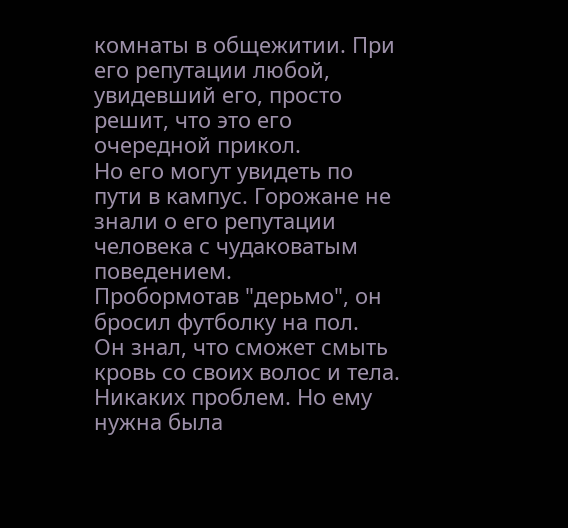комнаты в общежитии. При его репутации любой, увидевший его, просто решит, что это его очередной прикол.
Но его могут увидеть по пути в кампус. Горожане не знали о его репутации человека с чудаковатым поведением.
Пробормотав "дерьмо", он бросил футболку на пол.
Он знал, что сможет смыть кровь со своих волос и тела. Никаких проблем. Но ему нужна была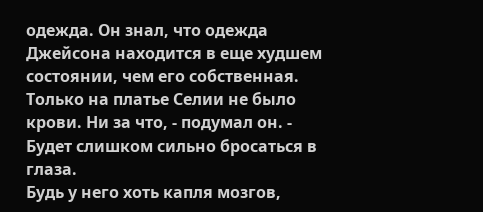одежда. Он знал, что одежда Джейсона находится в еще худшем состоянии, чем его собственная. Только на платье Селии не было крови. Ни за что, - подумал он. - Будет слишком сильно бросаться в глаза.
Будь у него хоть капля мозгов,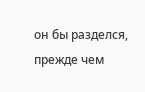он бы разделся, прежде чем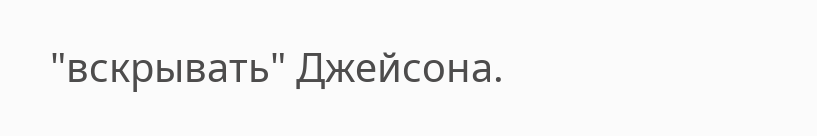"вскрывать" Джейсона.